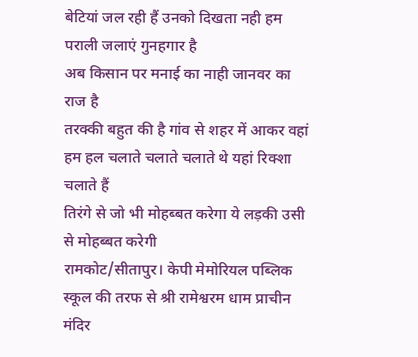बेटियां जल रही हैं उनको दिखता नही हम पराली जलाएं गुनहगार है
अब किसान पर मनाई का नाही जानवर का राज है
तरक्की बहुत की है गांव से शहर में आकर वहां हम हल चलाते चलाते चलाते थे यहां रिक्शा चलाते हैं
तिरंगे से जो भी मोहब्बत करेगा ये लड़की उसी से मोहब्बत करेगी
रामकोट/सीतापुर। केपी मेमोरियल पब्लिक स्कूल की तरफ से श्री रामेश्वरम धाम प्राचीन मंदिर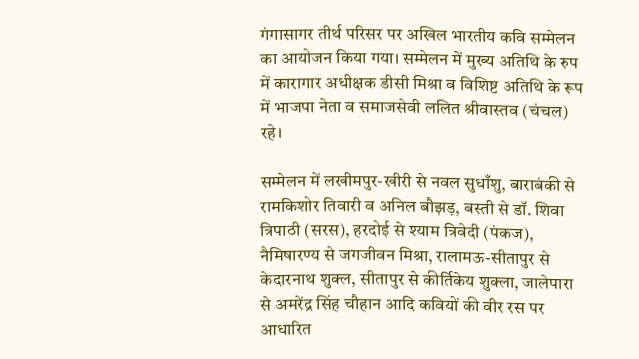गंगासागर तीर्थ परिसर पर अखिल भारतीय कवि सम्मेलन का आयोजन किया गया। सम्मेलन में मुख्य अतिथि के रुप में कारागार अधीक्षक डीसी मिश्रा व विशिष्ट अतिथि के रूप में भाजपा नेता व समाजसेवी ललित श्रीवास्तव (चंचल) रहे।

सम्मेलन में लखीमपुर-खीरी से नवल सुधाँशु, बाराबंकी से रामकिशोर तिवारी व अनिल बौझड़, बस्ती से डॉ. शिवा त्रिपाठी (सरस), हरदोई से श्याम त्रिवेदी (पंकज), नैमिषारण्य से जगजीवन मिश्रा, रालामऊ-सीतापुर से केदारनाथ शुक्ल, सीतापुर से कीर्तिकेय शुक्ला, जालेपारा से अमरेंद्र सिंह चौहान आदि कवियों की वीर रस पर आधारित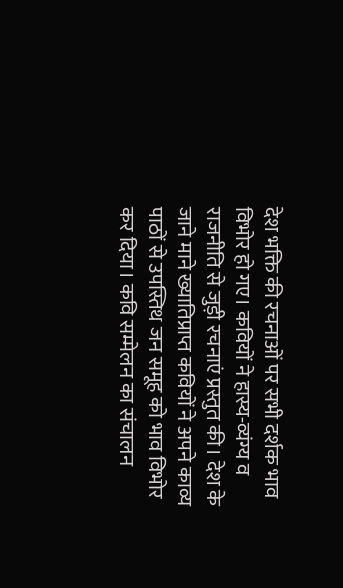देश भक्ति की रचनाओं पर सभी दर्शक भाव विभोर हो गए। कवियों ने हास्य-व्यंग्य व राजनीति से जुड़ी रचनाएं प्रस्तुत की। देश के जाने माने ख्यातिप्राप्त कवियों ने अपने काव्य पाठों से उपस्तिथ जन समूह को भाव विभोर कर दिया। कवि सम्मेलन का संचालन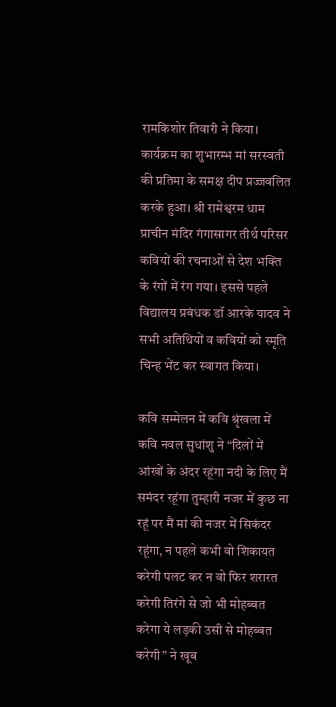रामकिशोर तिवारी ने किया। कार्यक्रम का शुभारम्भ मां सरस्वती की प्रतिमा के समक्ष दीप प्रज्जवलित करके हुआ। श्री रामेश्वरम धाम प्राचीन मंदिर गंगासागर तीर्थ परिसर कवियों की रचनाओं से देश भक्ति के रंगों में रंग गया। इससे पहले विद्यालय प्रबंधक डॉ आरके यादव ने सभी अतिथियों व कवियों को स्मृति चिन्ह भेंट कर स्वागत किया।

कवि सम्मेलन में कवि श्रृंखला में कवि नवल सुधांशु ने “दिलों में आंखों के अंदर रहूंगा नदी के लिए मैं समंदर रहूंगा तुम्हारी नजर में कुछ ना रहूं पर मैं मां की नजर में सिकंदर रहूंगा, न पहले कभी वो शिकायत करेगी पलट कर न वो फिर शरारत करेगी तिरंगे से जो भी मोहब्बत करेगा ये लड़की उसी से मोहब्बत करेगी” ने खूब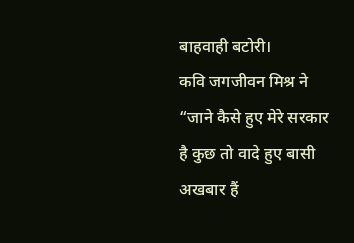बाहवाही बटोरी।
कवि जगजीवन मिश्र ने “जाने कैसे हुए मेरे सरकार है कुछ तो वादे हुए बासी अखबार हैं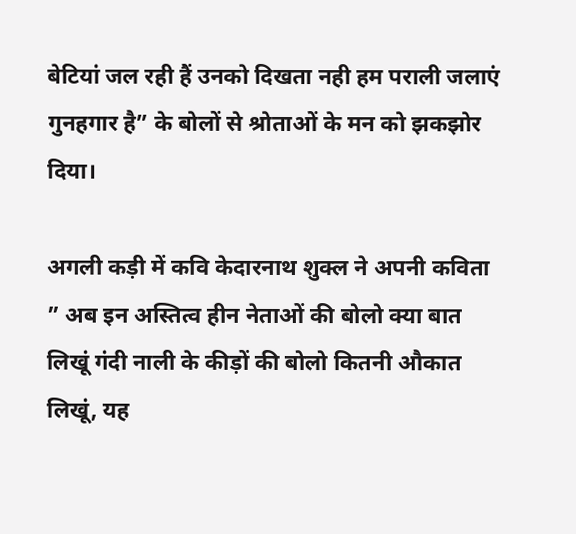बेटियां जल रही हैं उनको दिखता नही हम पराली जलाएं गुनहगार है” के बोलों से श्रोताओं के मन को झकझोर दिया।

अगली कड़ी में कवि केदारनाथ शुक्ल ने अपनी कविता ” अब इन अस्तित्व हीन नेताओं की बोलो क्या बात लिखूं गंदी नाली के कीड़ों की बोलो कितनी औकात लिखूं, यह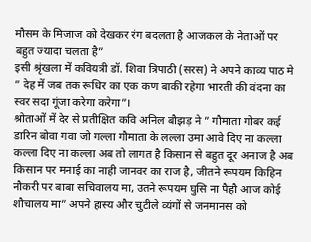मौसम के मिजाज को देखकर रंग बदलता है आजकल के नेताओं पर बहुत ज्यादा चलता है”
इसी श्रृंखला में कवियत्री डॉ. शिवा त्रिपाठी (सरस) ने अपने काव्य पाठ मे ” देह में जब तक रूधिर का एक कण बाकी रहेगा भारती की वंदना का स्वर सदा गूंजा करेगा करेगा”।
श्रोताओं में देर से प्रतीक्षित कवि अनिल बौझड़ ने ” गौमाता गोबर कई डारिन बोवा गवा जो गल्ला गौमाता के लल्ला उमा आवे दिए ना कल्ला कल्ला दिए ना कल्ला अब तो लागत है किसान से बहुत दूर अनाज है अब किसान पर मनाई का नाही जानवर का राज है, जीतने रूपयम किहिन नौकरी पर बाबा सचिवालय मा, उतने रूपयम घुसि ना पैहौ आज कोई शौचालय मा” अपने हास्य और चुटीले व्यंगों से जनमानस को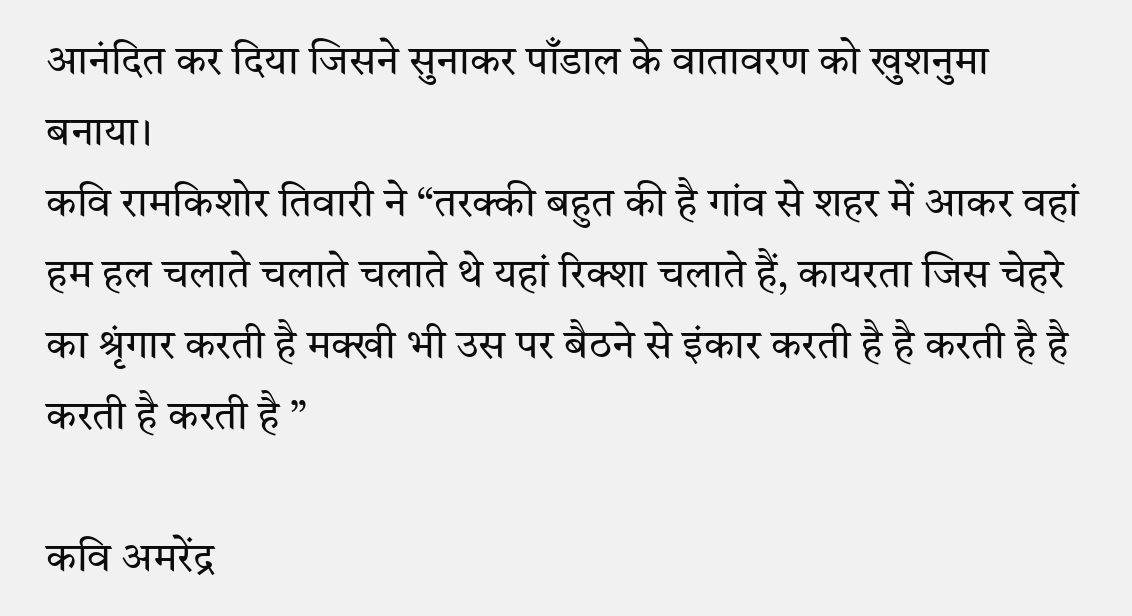आनंदित कर दिया जिसने सुनाकर पाँडाल के वातावरण को खुशनुमा बनाया।
कवि रामकिशोर तिवारी ने “तरक्की बहुत की है गांव से शहर में आकर वहां हम हल चलाते चलाते चलाते थे यहां रिक्शा चलाते हैं, कायरता जिस चेहरे का श्रृंगार करती है मक्खी भी उस पर बैठने से इंकार करती है है करती है है करती है करती है ”

कवि अमरेंद्र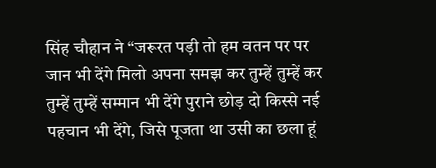सिंह चौहान ने “जरूरत पड़ी तो हम वतन पर पर जान भी देंगे मिलो अपना समझ कर तुम्हें तुम्हें कर तुम्हें तुम्हें सम्मान भी देंगे पुराने छोड़ दो किस्से नई पहचान भी देंगे, जिसे पूजता था उसी का छला हूं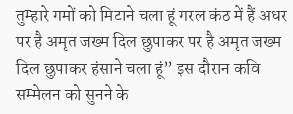तुम्हारे गमों को मिटाने चला हूं गरल कंठ में हैं अधर पर है अमृत जख्म दिल छुपाकर पर है अमृत जख्म दिल छुपाकर हंसाने चला हूं” इस दौरान कवि सम्मेलन को सुनने के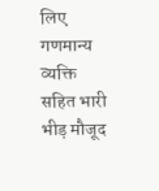लिए गणमान्य व्यक्ति सहित भारी भीड़ मौजूद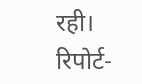रही।
रिपोर्ट-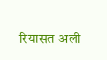रियासत अली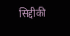सिद्दीकी